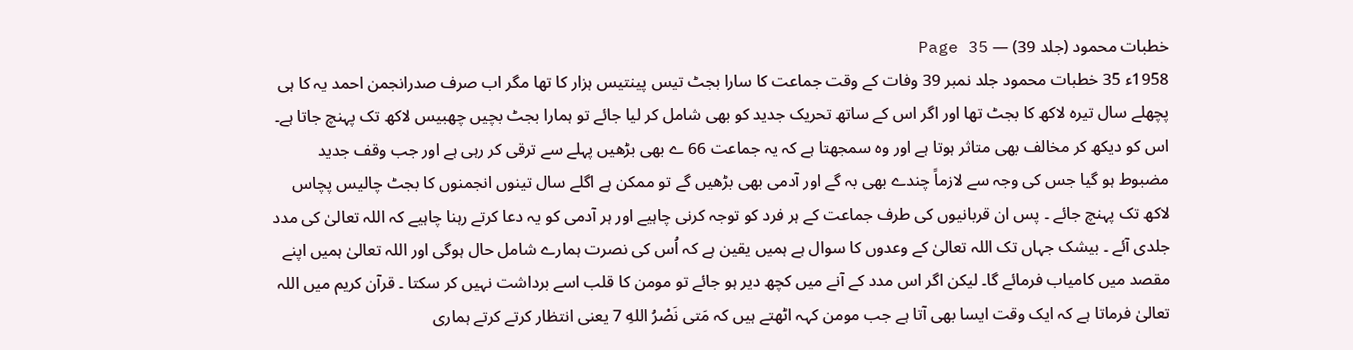خطبات محمود (جلد 39) — Page 35
1958ء 35 خطبات محمود جلد نمبر 39 وفات کے وقت جماعت کا سارا بجٹ تیس پینتیس ہزار کا تھا مگر اب صرف صدرانجمن احمد یہ کا ہی پچھلے سال تیرہ لاکھ کا بجٹ تھا اور اگر اس کے ساتھ تحریک جدید کو بھی شامل کر لیا جائے تو ہمارا بجٹ بچیں چھبیس لاکھ تک پہنچ جاتا ہے۔ اس کو دیکھ کر مخالف بھی متاثر ہوتا ہے اور وہ سمجھتا ہے کہ یہ جماعت 66 ے بھی بڑھیں پہلے سے ترقی کر رہی ہے اور جب وقف جدید مضبوط ہو گیا جس کی وجہ سے لازماً چندے بھی بہ گے اور آدمی بھی بڑھیں گے تو ممکن ہے اگلے سال تینوں انجمنوں کا بجٹ چالیس پچاس لاکھ تک پہنچ جائے ۔ پس ان قربانیوں کی طرف جماعت کے ہر فرد کو توجہ کرنی چاہیے اور ہر آدمی کو یہ دعا کرتے رہنا چاہیے کہ اللہ تعالیٰ کی مدد جلدی آئے ۔ بیشک جہاں تک اللہ تعالیٰ کے وعدوں کا سوال ہے ہمیں یقین ہے کہ اُس کی نصرت ہمارے شامل حال ہوگی اور اللہ تعالیٰ ہمیں اپنے مقصد میں کامیاب فرمائے گا۔ لیکن اگر اس مدد کے آنے میں کچھ دیر ہو جائے تو مومن کا قلب اسے برداشت نہیں کر سکتا ۔ قرآن کریم میں اللہ تعالیٰ فرماتا ہے کہ ایک وقت ایسا بھی آتا ہے جب مومن کہہ اٹھتے ہیں کہ مَتى نَصْرُ اللهِ 7 یعنی انتظار کرتے کرتے ہماری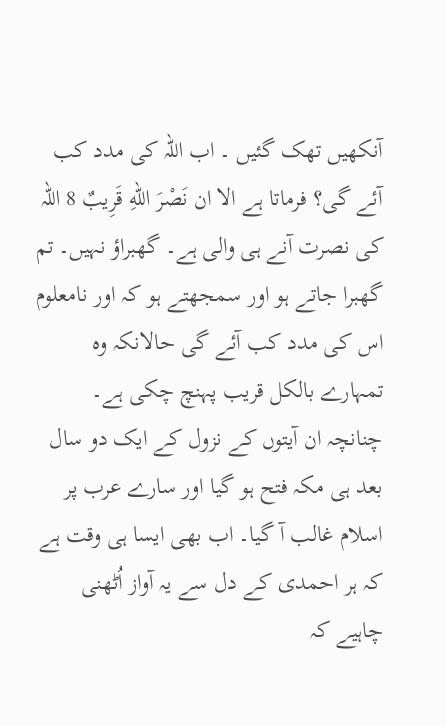آنکھیں تھک گئیں ۔ اب اللہ کی مدد کب آئے گی؟ فرماتا ہے الا ان نَصْرَ اللهِ قَرِيبٌ 8 اللہ کی نصرت آنے ہی والی ہے۔ گھبراؤ نہیں۔ تم گھبرا جاتے ہو اور سمجھتے ہو کہ اور نامعلوم اس کی مدد کب آئے گی حالانکہ وہ تمہارے بالکل قریب پہنچ چکی ہے۔ چنانچہ ان آیتوں کے نزول کے ایک دو سال بعد ہی مکہ فتح ہو گیا اور سارے عرب پر اسلام غالب آ گیا۔ اب بھی ایسا ہی وقت ہے کہ ہر احمدی کے دل سے یہ آواز اُٹھنی چاہیے کہ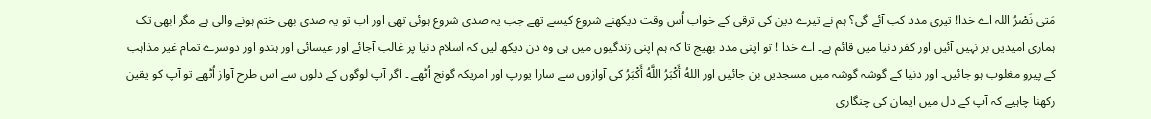مَتى نَصْرُ اللہ اے خدا! تیری مدد کب آئے گی؟ ہم نے تیرے دین کی ترقی کے خواب اُس وقت دیکھنے شروع کیسے تھے جب یہ صدی شروع ہوئی تھی اور اب تو یہ صدی بھی ختم ہونے والی ہے مگر ابھی تک ہماری امیدیں بر نہیں آئیں اور کفر دنیا میں قائم ہے۔ اے خدا ! تو اپنی مدد بھیج تا کہ ہم اپنی زندگیوں میں ہی وہ دن دیکھ لیں کہ اسلام دنیا پر غالب آجائے اور عیسائی اور ہندو اور دوسرے تمام غیر مذاہب کے پیرو مغلوب ہو جائیں۔ اور دنیا کے گوشہ گوشہ میں مسجدیں بن جائیں اور اللهُ أَكْبَرُ اللَّهُ أَكْبَرُ کی آوازوں سے سارا یورپ اور امریکہ گونج اُٹھے ۔ اگر آپ لوگوں کے دلوں سے اس طرح آواز اُٹھے تو آپ کو یقین رکھنا چاہیے کہ آپ کے دل میں ایمان کی چنگاری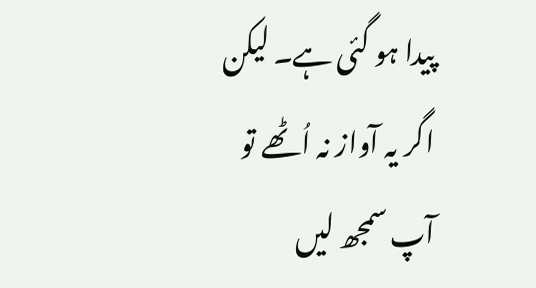پیدا ہو گئی ہے۔ لیکن اگر یہ آواز نہ اُٹھے تو آپ سمجھ لیں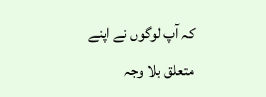کہ آپ لوگوں نے اپنے متعلق بلا وجہ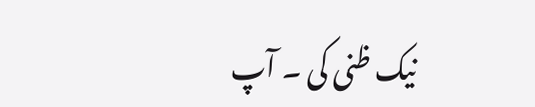نیک ظنی کی ۔ آپ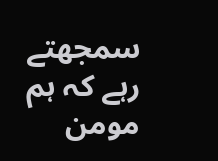سمجھتے رہے کہ ہم مومن